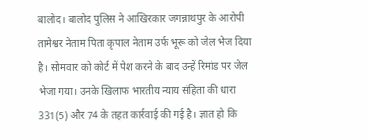बालोद। बालोद पुलिस ने आखिरकार जगन्नाथपुर के आरोपी तामेश्वर नेताम पिता कृपाल नेताम उर्फ भूरू को जेल भेज दिया है। सोमवार को कोर्ट में पेश करने के बाद उन्हें रिमांड पर जेल भेजा गया। उनके खिलाफ भारतीय न्याय संहिता की धारा 331(5) और 74 के तहत कार्रवाई की गई है। ज्ञात हो कि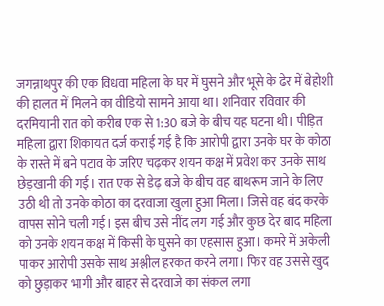जगन्नाथपुर की एक विधवा महिला के घर में घुसने और भूसे के ढेर में बेहोशी की हालत में मिलने का वीडियो सामने आया था। शनिवार रविवार की दरमियानी रात को करीब एक से 1:30 बजे के बीच यह घटना थी। पीड़ित महिला द्वारा शिकायत दर्ज कराई गई है कि आरोपी द्वारा उनके घर के कोठा के रास्ते में बने पटाव के जरिए चढ़कर शयन कक्ष में प्रवेश कर उनके साथ छेड़खानी की गई। रात एक से डेढ़ बजे के बीच वह बाथरूम जाने के लिए उठी थी तो उनके कोठा का दरवाजा खुला हुआ मिला। जिसे वह बंद करके वापस सोने चली गई। इस बीच उसे नींद लग गई और कुछ देर बाद महिला को उनके शयन कक्ष में किसी के घुसने का एहसास हुआ। कमरे में अकेली पाकर आरोपी उसके साथ अश्लील हरकत करने लगा। फिर वह उससे खुद को छुड़ाकर भागी और बाहर से दरवाजे का संकल लगा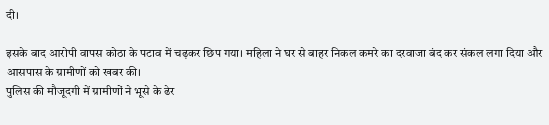दी।

इसके बाद आरोपी वापस कोठा के पटाव में चढ़कर छिप गया। महिला ने घर से बाहर निकल कमरे का दरवाजा बंद कर संकल लगा दिया और आसपास के ग्रामीणों को खबर की।
पुलिस की मौजूदगी में ग्रामीणों ने भूसे के ढेर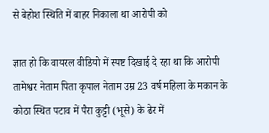से बेहोश स्थिति में बाहर निकाला था आरोपी को

ज्ञात हो कि वायरल वीडियो में स्पष्ट दिखाई दे रहा था कि आरोपी तामेश्वर नेताम पिता कृपाल नेताम उम्र 23 वर्ष महिला के मकान के कोठा स्थित पटाव में पैरा कुट्टी (भूसे) के ढेर में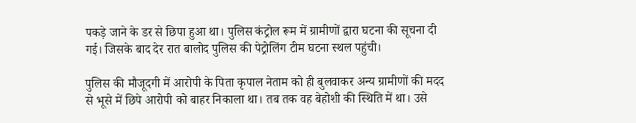पकड़े जाने के डर से छिपा हुआ था। पुलिस कंट्रोल रूम में ग्रामीणों द्वारा घटना की सूचना दी गई। जिसके बाद देर रात बालोद पुलिस की पेट्रोलिंग टीम घटना स्थल पहुंची।

पुलिस की मौजूदगी में आरोपी के पिता कृपाल नेताम को ही बुलवाकर अन्य ग्रामीणों की मदद से भूसे में छिपे आरोपी को बाहर निकाला था। तब तक वह बेहोशी की स्थिति में था। उसे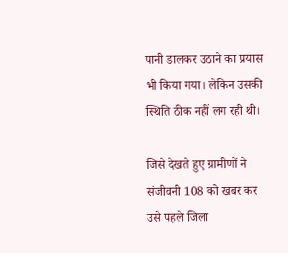पानी डालकर उठाने का प्रयास भी किया गया। लेकिन उसकी स्थिति ठीक नहीं लग रही थी।

जिसे देखते हुए ग्रामीणों ने संजीवनी 108 को खबर कर उसे पहले जिला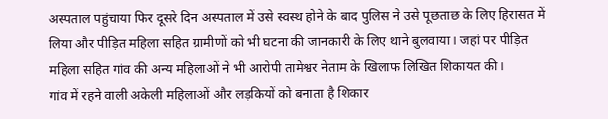अस्पताल पहुंचाया फिर दूसरे दिन अस्पताल में उसे स्वस्थ होने के बाद पुलिस ने उसे पूछताछ के लिए हिरासत में लिया और पीड़ित महिला सहित ग्रामीणों को भी घटना की जानकारी के लिए थाने बुलवाया। जहां पर पीड़ित महिला सहित गांव की अन्य महिलाओं ने भी आरोपी तामेश्वर नेताम के खिलाफ लिखित शिकायत की।
गांव में रहने वाली अकेली महिलाओं और लड़कियों को बनाता है शिकार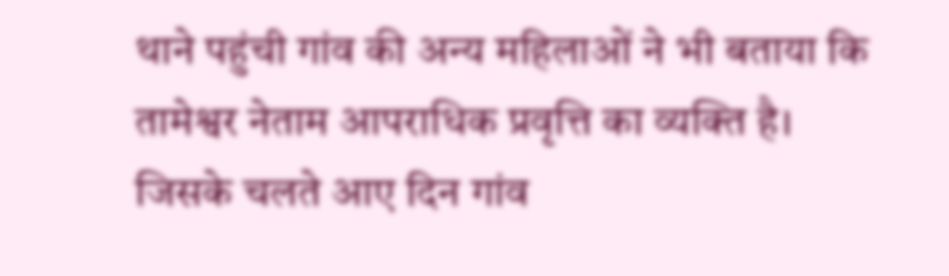थाने पहुंची गांव की अन्य महिलाओं ने भी बताया कि तामेश्वर नेताम आपराधिक प्रवृत्ति का व्यक्ति है। जिसके चलते आए दिन गांव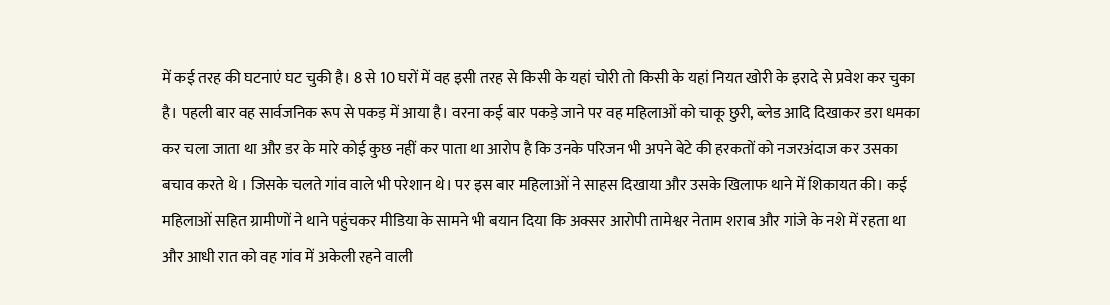में कई तरह की घटनाएं घट चुकी है। 8 से 10 घरों में वह इसी तरह से किसी के यहां चोरी तो किसी के यहां नियत खोरी के इरादे से प्रवेश कर चुका है। पहली बार वह सार्वजनिक रूप से पकड़ में आया है। वरना कई बार पकड़े जाने पर वह महिलाओं को चाकू छुरी, ब्लेड आदि दिखाकर डरा धमका कर चला जाता था और डर के मारे कोई कुछ नहीं कर पाता था आरोप है कि उनके परिजन भी अपने बेटे की हरकतों को नजरअंदाज कर उसका बचाव करते थे । जिसके चलते गांव वाले भी परेशान थे। पर इस बार महिलाओं ने साहस दिखाया और उसके खिलाफ थाने में शिकायत की। कई महिलाओं सहित ग्रामीणों ने थाने पहुंचकर मीडिया के सामने भी बयान दिया कि अक्सर आरोपी तामेश्वर नेताम शराब और गांजे के नशे में रहता था और आधी रात को वह गांव में अकेली रहने वाली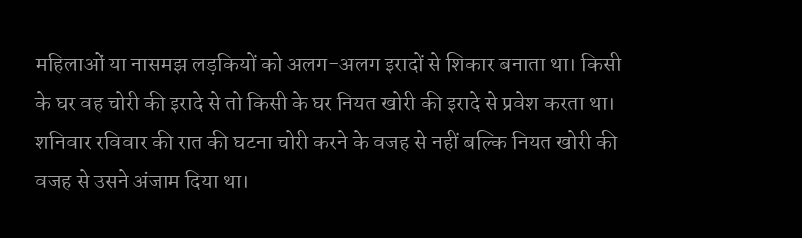महिलाओं या नासमझ लड़कियों को अलग-अलग इरादों से शिकार बनाता था। किसी के घर वह चोरी की इरादे से तो किसी के घर नियत खोरी की इरादे से प्रवेश करता था। शनिवार रविवार की रात की घटना चोरी करने के वजह से नहीं बल्कि नियत खोरी की वजह से उसने अंजाम दिया था।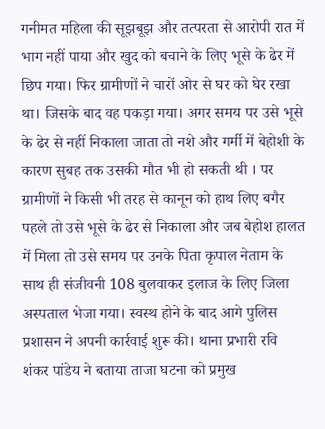गनीमत महिला की सूझबूझ और तत्परता से आरोपी रात में भाग नहीं पाया और खुद को बचाने के लिए भूसे के ढेर में छिप गया। फिर ग्रामीणों ने चारों ओर से घर को घेर रखा था। जिसके बाद वह पकड़ा गया। अगर समय पर उसे भूसे के ढेर से नहीं निकाला जाता तो नशे और गर्मी में बेहोशी के कारण सुबह तक उसकी मौत भी हो सकती थी । पर ग्रामीणों ने किसी भी तरह से कानून को हाथ लिए बगैर पहले तो उसे भूसे के ढेर से निकाला और जब बेहोश हालत में मिला तो उसे समय पर उनके पिता कृपाल नेताम के साथ ही संजीवनी 108 बुलवाकर इलाज के लिए जिला अस्पताल भेजा गया। स्वस्थ होने के बाद आगे पुलिस प्रशासन ने अपनी कार्रवाई शुरू की। थाना प्रभारी रवि शंकर पांडेय ने बताया ताजा घटना को प्रमुख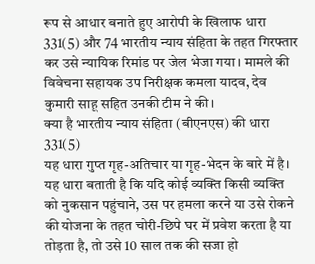रूप से आधार बनाते हुए आरोपी के खिलाफ धारा 331(5) और 74 भारतीय न्याय संहिता के तहत गिरफ्तार कर उसे न्यायिक रिमांड पर जेल भेजा गया। मामले की विवेचना सहायक उप निरीक्षक कमला यादव, देव कुमारी साहू सहित उनकी टीम ने की।
क्या है भारतीय न्याय संहिता (बीएनएस) की धारा 331(5)
यह धारा गुप्त गृह-अतिचार या गृह-भेदन के बारे में है। यह धारा बताती है कि यदि कोई व्यक्ति किसी व्यक्ति को नुकसान पहुंचाने, उस पर हमला करने या उसे रोकने की योजना के तहत चोरी-छिपे घर में प्रवेश करता है या तोड़ता है, तो उसे 10 साल तक की सजा हो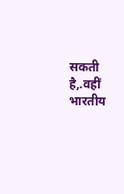सकती है,.वहीं भारतीय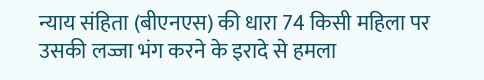न्याय संहिता (बीएनएस) की धारा 74 किसी महिला पर उसकी लज्जा भंग करने के इरादे से हमला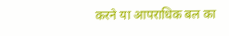करने या आपराधिक बल का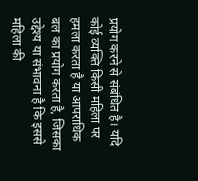प्रयोग करने से संबंधित है। यदि कोई व्यक्ति किसी महिला पर हमला करता है या आपराधिक बल का प्रयोग करता है, जिसका उद्देश्य या संभावना है कि इससे महिला की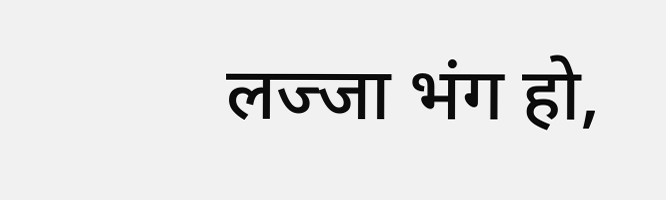लज्जा भंग हो,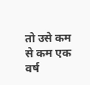तो उसे कम से कम एक वर्ष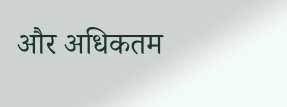और अधिकतम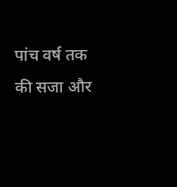पांच वर्ष तक की सजा और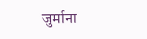जुर्माना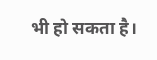भी हो सकता है।